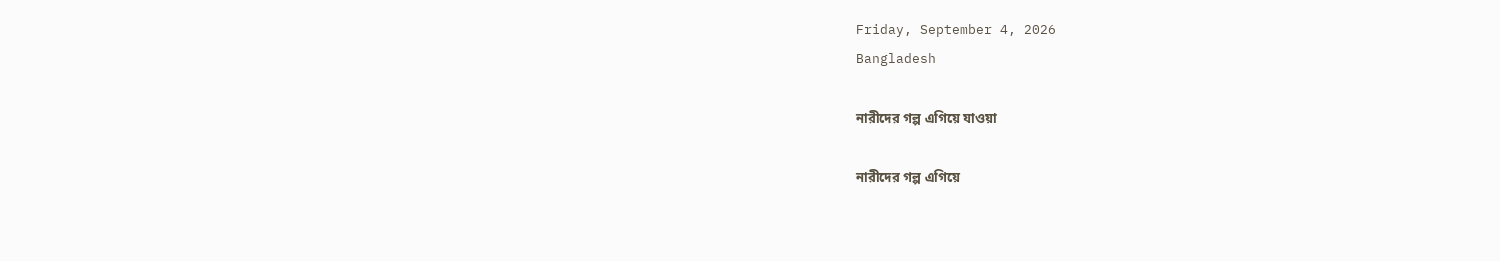Friday, September 4, 2026
Bangladesh

নারীদের গল্প এগিয়ে যাওয়া

নারীদের গল্প এগিয়ে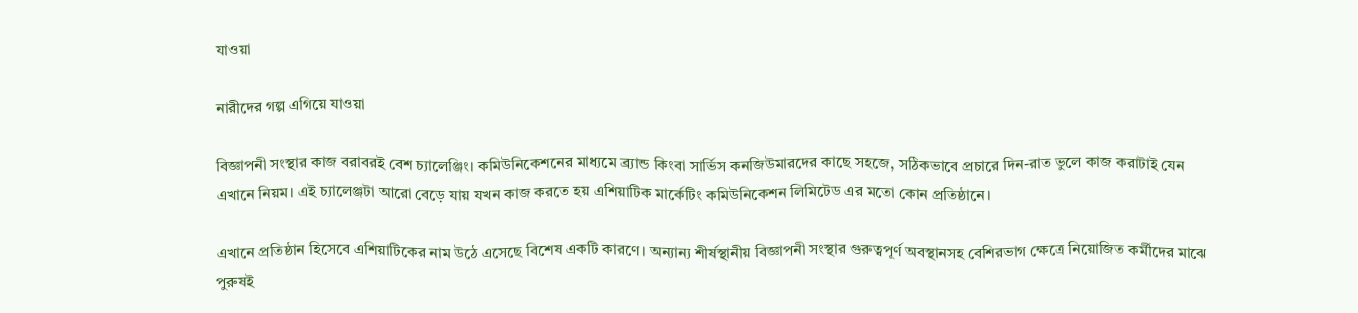যাওয়া

নারীদের গল্প এগিয়ে যাওয়া

বিজ্ঞাপনী সংস্থার কাজ বরাবরই বেশ চ্যালেঞ্জিং। কমিউনিকেশনের মাধ্যমে ব্র্যান্ড কিংবা সার্ভিস কনজিউমারদের কাছে সহজে, সঠিকভাবে প্রচারে দিন-রাত ভুলে কাজ করাটাই যেন এখানে নিয়ম। এই চ্যালেঞ্জটা আরো বেড়ে যায় যখন কাজ করতে হয় এশিয়াটিক মার্কেটিং কমিউনিকেশন লিমিটেড এর মতো কোন প্রতিষ্ঠানে।

এখানে প্রতিষ্ঠান হিসেবে এশিয়াটিকের নাম উঠে এসেছে বিশেষ একটি কারণে। অন্যান্য শীর্ষস্থানীয় বিজ্ঞাপনী সংস্থার গুরুত্বপূর্ণ অবস্থানসহ বেশিরভাগ ক্ষেত্রে নিয়োজিত কর্মীদের মাঝে পুরুষই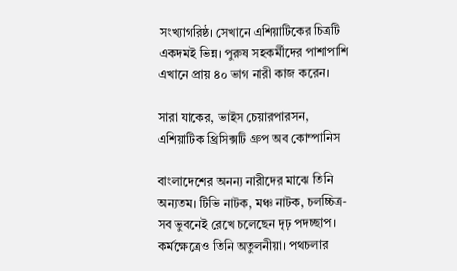সংখ্যাগরিষ্ঠ। সেখানে এশিয়াটিকের চিত্রটি একদমই ভিন্ন। পুরুষ সহকর্মীদের পাশাপাশি এখানে প্রায় ৪০ ভাগ নারী কাজ করেন।

সারা যাকের, ভাইস চেয়ারপারসন, এশিয়াটিক থ্রিসিক্সটি গ্রুপ অব কোম্পানিস

বাংলাদেশের অনন্য নারীদের মাঝে তিনি অন্যতম। টিভি নাটক, মঞ্চ নাটক, চলচ্চিত্র- সব ভুবনেই রেখে চলেছেন দৃঢ় পদচ্ছাপ। কর্মক্ষেত্রেও তিনি অতুলনীয়া। পথচলার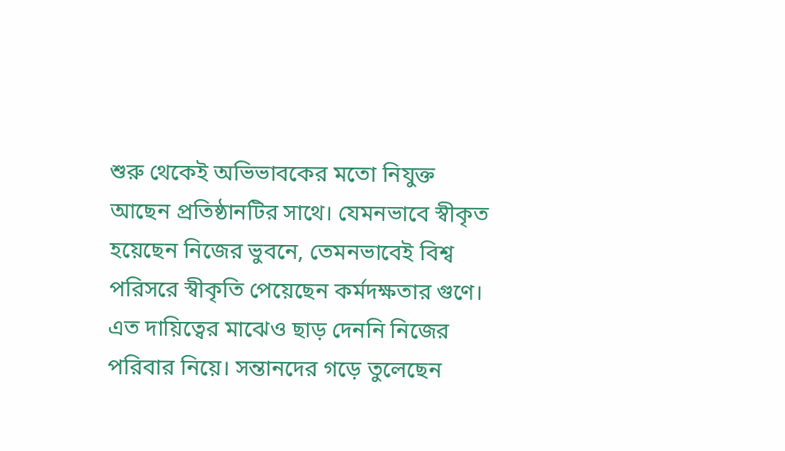শুরু থেকেই অভিভাবকের মতো নিযুক্ত আছেন প্রতিষ্ঠানটির সাথে। যেমনভাবে স্বীকৃত হয়েছেন নিজের ভুবনে, তেমনভাবেই বিশ্ব পরিসরে স্বীকৃতি পেয়েছেন কর্মদক্ষতার গুণে। এত দায়িত্বের মাঝেও ছাড় দেননি নিজের পরিবার নিয়ে। সন্তানদের গড়ে তুলেছেন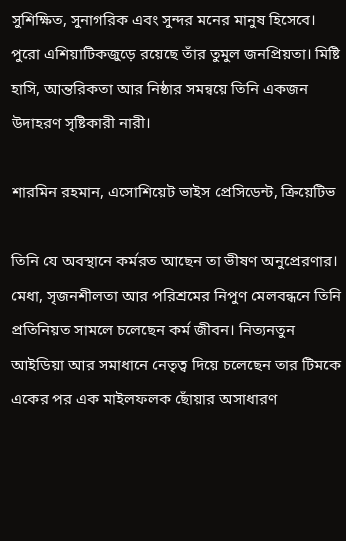সুশিক্ষিত, সুনাগরিক এবং সুন্দর মনের মানুষ হিসেবে। পুরো এশিয়াটিকজুড়ে রয়েছে তাঁর তুমুল জনপ্রিয়তা। মিষ্টি হাসি, আন্তরিকতা আর নিষ্ঠার সমন্বয়ে তিনি একজন উদাহরণ সৃষ্টিকারী নারী।

শারমিন রহমান, এসোশিয়েট ভাইস প্রেসিডেন্ট, ক্রিয়েটিভ

তিনি যে অবস্থানে কর্মরত আছেন তা ভীষণ অনুপ্রেরণার। মেধা, সৃজনশীলতা আর পরিশ্রমের নিপুণ মেলবন্ধনে তিনি প্রতিনিয়ত সামলে চলেছেন কর্ম জীবন। নিত্যনতুন আইডিয়া আর সমাধানে নেতৃত্ব দিয়ে চলেছেন তার টিমকে একের পর এক মাইলফলক ছোঁয়ার অসাধারণ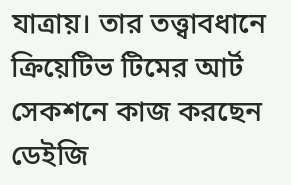যাত্রায়। তার তত্ত্বাবধানে ক্রিয়েটিভ টিমের আর্ট সেকশনে কাজ করছেন ডেইজি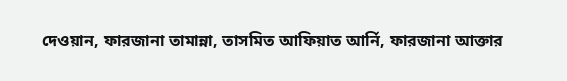দেওয়ান, ফারজানা তামান্না, তাসমিত আফিয়াত আর্নি, ফারজানা আক্তার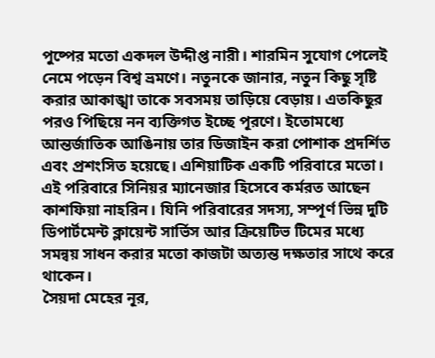পুষ্পের মতো একদল উদ্দীপ্ত নারী। শারমিন সুযোগ পেলেই নেমে পড়েন বিশ্ব ভ্রমণে। নতুনকে জানার, নতুন কিছু সৃষ্টি করার আকাঙ্খা তাকে সবসময় তাড়িয়ে বেড়ায়। এতকিছুর পরও পিছিয়ে নন ব্যক্তিগত ইচ্ছে পূরণে। ইতোমধ্যে আন্তর্জাতিক আঙিনায় তার ডিজাইন করা পোশাক প্রদর্শিত এবং প্রশংসিত হয়েছে। এশিয়াটিক একটি পরিবারে মতো। এই পরিবারে সিনিয়র ম্যানেজার হিসেবে কর্মরত আছেন কাশফিয়া নাহরিন। যিনি পরিবারের সদস্য, সম্পূর্ণ ভিন্ন দুটি ডিপার্টমেন্ট ক্লায়েন্ট সার্ভিস আর ক্রিয়েটিভ টিমের মধ্যে সমন্বয় সাধন করার মতো কাজটা অত্যন্ত দক্ষতার সাথে করে থাকেন।
সৈয়দা মেহের নূর,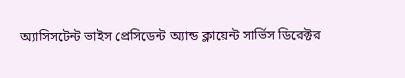অ্যাসিসটেন্ট ভাইস প্রেসিডেন্ট অ্যান্ড ক্লায়েন্ট সার্ভিস ডিরেক্টর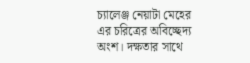চ্যালেঞ্জ নেয়াটা মেহের এর চরিত্রের অবিচ্ছেদ্য অংশ। দক্ষতার সাথে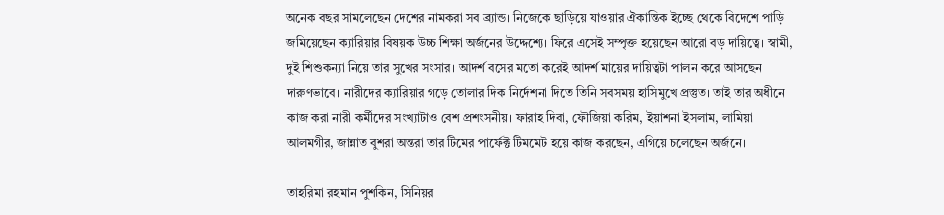অনেক বছর সামলেছেন দেশের নামকরা সব ব্র্যান্ড। নিজেকে ছাড়িয়ে যাওয়ার ঐকান্তিক ইচ্ছে থেকে বিদেশে পাড়ি জমিয়েছেন ক্যারিয়ার বিষয়ক উচ্চ শিক্ষা অর্জনের উদ্দেশ্যে। ফিরে এসেই সম্পৃক্ত হয়েছেন আরো বড় দায়িত্বে। স্বামী, দুই শিশুকন্যা নিয়ে তার সুখের সংসার। আদর্শ বসের মতো করেই আদর্শ মায়ের দায়িত্বটা পালন করে আসছেন দারুণভাবে। নারীদের ক্যারিয়ার গড়ে তোলার দিক নির্দেশনা দিতে তিনি সবসময় হাসিমুখে প্রস্তুত। তাই তার অধীনে কাজ করা নারী কর্মীদের সংখ্যাটাও বেশ প্রশংসনীয়। ফারাহ দিবা, ফৌজিয়া করিম, ইয়াশনা ইসলাম, লামিয়া আলমগীর, জান্নাত বুশরা অন্তরা তার টিমের পার্ফেক্ট টিমমেট হয়ে কাজ করছেন, এগিয়ে চলেছেন অর্জনে।

তাহরিমা রহমান পুশকিন, সিনিয়র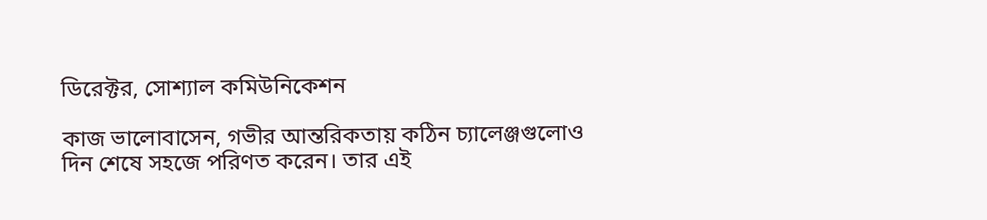ডিরেক্টর, সোশ্যাল কমিউনিকেশন

কাজ ভালোবাসেন, গভীর আন্তরিকতায় কঠিন চ্যালেঞ্জগুলোও দিন শেষে সহজে পরিণত করেন। তার এই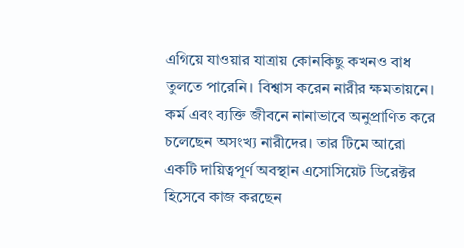এগিয়ে যাওয়ার যাত্রায় কোনকিছু কখনও বাধ তুলতে পারেনি। বিশ্বাস করেন নারীর ক্ষমতায়নে। কর্ম এবং ব্যক্তি জীবনে নানাভাবে অনুপ্রাণিত করে চলেছেন অসংখ্য নারীদের। তার টিমে আরো একটি দায়িত্বপূর্ণ অবস্থান এসোসিয়েট ডিরেক্টর হিসেবে কাজ করছেন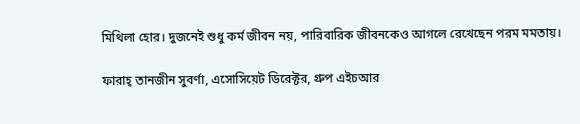মিথিলা হোর। দুজনেই শুধু কর্ম জীবন নয়, পারিবারিক জীবনকেও আগলে রেখেছেন পরম মমতায়।

ফারাহ্ তানজীন সুবর্ণা, এসোসিয়েট ডিরেক্টর, গ্রুপ এইচআর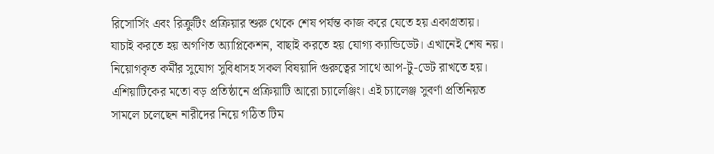রিসোর্সিং এবং রিক্রুটিং প্রক্রিয়ার শুরু থেকে শেষ পর্যন্ত কাজ করে যেতে হয় একাগ্রতায়। যাচাই করতে হয় অগণিত অ্যাপ্লিকেশন, বাছাই করতে হয় যোগ্য ক্যান্ডিডেট। এখানেই শেষ নয়। নিয়োগকৃত কর্মীর সুযোগ সুবিধাসহ সকল বিষয়াদি গুরুত্বের সাথে আপ-টু-ডেট রাখতে হয়। এশিয়াটিকের মতো বড় প্রতিষ্ঠানে প্রক্রিয়াটি আরো চ্যালেঞ্জিং। এই চ্যালেঞ্জ সুবর্ণা প্রতিনিয়ত সামলে চলেছেন নারীদের নিয়ে গঠিত টিম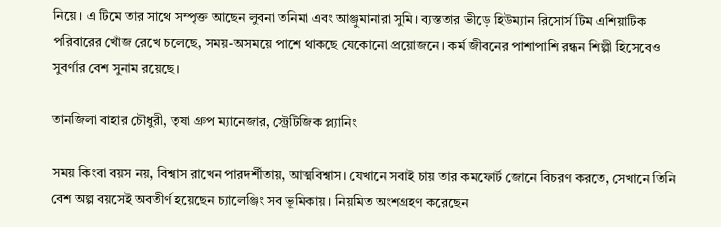নিয়ে। এ টিমে তার সাথে সম্পৃক্ত আছেন লুবনা তনিমা এবং আঞ্জুমানারা সুমি। ব্যস্ততার ভীড়ে হিউম্যান রিসোর্স টিম এশিয়াটিক পরিবারের খোঁজ রেখে চলেছে, সময়-অসময়ে পাশে থাকছে যেকোনো প্রয়োজনে। কর্ম জীবনের পাশাপাশি রন্ধন শিল্পী হিসেবেও সুবর্ণার বেশ সুনাম রয়েছে।

তানজিলা বাহার চৌধুরী, তৃষা গ্রুপ ম্যানেজার, স্ট্রেটিজিক প্ল্যানিং

সময় কিংবা বয়স নয়, বিশ্বাস রাখেন পারদর্শীতায়, আত্মবিশ্বাস। যেখানে সবাই চায় তার কমফোর্ট জোনে বিচরণ করতে, সেখানে তিনি বেশ অল্প বয়সেই অবতীর্ণ হয়েছেন চ্যালেঞ্জিং সব ভূমিকায়। নিয়মিত অংশগ্রহণ করেছেন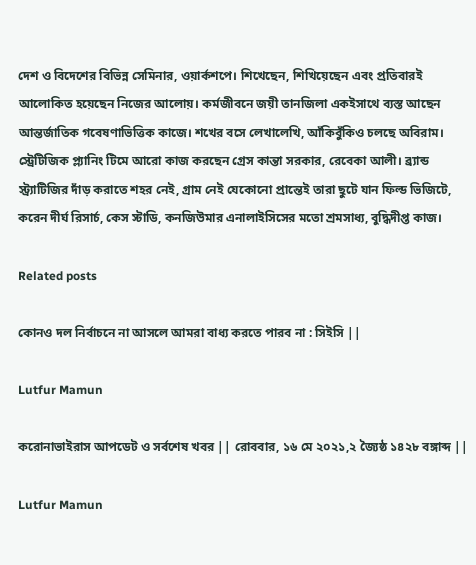দেশ ও বিদেশের বিভিন্ন সেমিনার, ওয়ার্কশপে। শিখেছেন, শিখিয়েছেন এবং প্রতিবারই আলোকিত হয়েছেন নিজের আলোয়। কর্মজীবনে জয়ী তানজিলা একইসাথে ব্যস্ত আছেন আন্তর্জাতিক গবেষণাভিত্তিক কাজে। শখের বসে লেখালেখি, আঁকিবুঁকিও চলছে অবিরাম। স্ট্রেটিজিক প্ল্যানিং টিমে আরো কাজ করছেন গ্রেস কান্তা সরকার, রেবেকা আলী। ব্র্যান্ড স্ট্র্যাটিজির দাঁড় করাতে শহর নেই, গ্রাম নেই যেকোনো প্রান্তেই তারা ছুটে যান ফিল্ড ভিজিটে, করেন দীর্ঘ রিসার্চ, কেস স্টাডি, কনজিউমার এনালাইসিসের মতো শ্রমসাধ্য, বুদ্ধিদীপ্ত কাজ।

Related posts

কোনও দল নির্বাচনে না আসলে আমরা বাধ্য করতে পারব না : সিইসি ||

Lutfur Mamun

করোনাভাইরাস আপডেট ও সর্বশেষ খবর || রোববার, ১৬ মে ২০২১,২ জ্যৈষ্ঠ ১৪২৮ বঙ্গাব্দ ||

Lutfur Mamun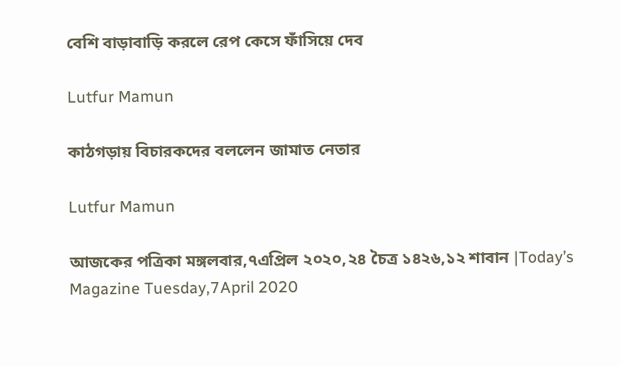বেশি বাড়াবাড়ি করলে রেপ কেসে ফাঁসিয়ে দেব

Lutfur Mamun

কাঠগড়ায় বিচারকদের বললেন জামাত নেতার

Lutfur Mamun

আজকের পত্রিকা মঙ্গলবার,৭এপ্রিল ২০২০,২৪ চৈত্র ১৪২৬,১২ শাবান |Today’s Magazine Tuesday,7April 2020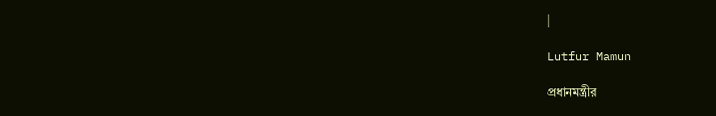|

Lutfur Mamun

প্রধানমন্ত্রীর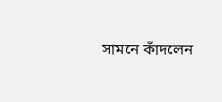সামনে কাঁদলেন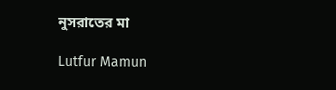নুসরাতের মা

Lutfur Mamun